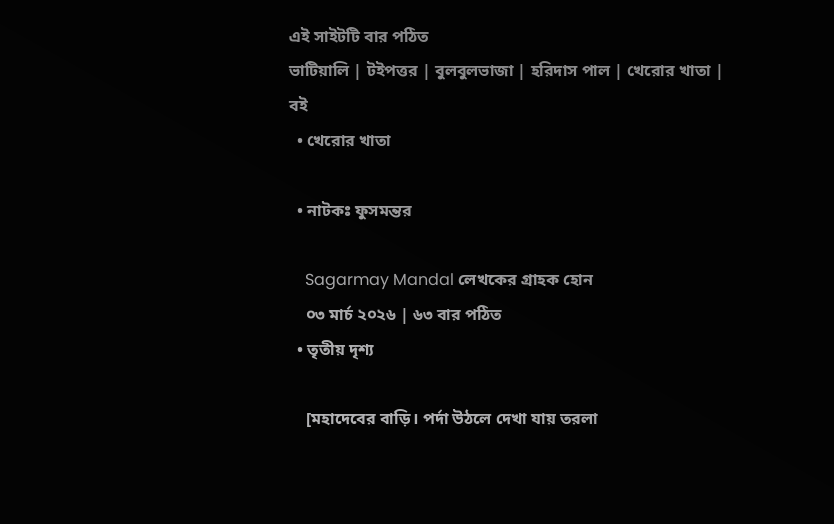এই সাইটটি বার পঠিত
ভাটিয়ালি | টইপত্তর | বুলবুলভাজা | হরিদাস পাল | খেরোর খাতা | বই
  • খেরোর খাতা

  • নাটকঃ ফুসমন্তর

    Sagarmay Mandal লেখকের গ্রাহক হোন
    ০৩ মার্চ ২০২৬ | ৬৩ বার পঠিত
  • তৃতীয় দৃশ্য

    [মহাদেবের বাড়ি। পর্দা উঠলে দেখা যায় তরলা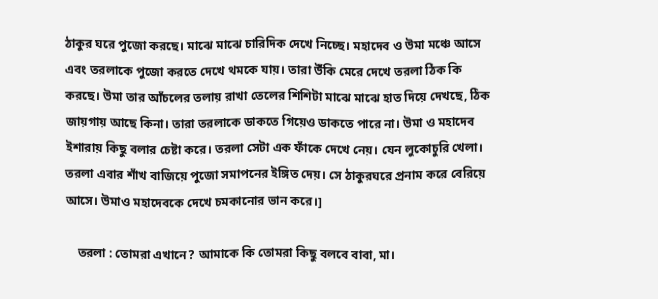ঠাকুর ঘরে পুজো করছে। মাঝে মাঝে চারিদিক দেখে নিচ্ছে। মহাদেব ও উমা মঞ্চে আসে এবং তরলাকে পুজো করতে দেখে থমকে যায়। তারা উঁকি মেরে দেখে তরলা ঠিক কি করছে। উমা তার আঁচলের তলায় রাখা তেলের শিশিটা মাঝে মাঝে হাত দিয়ে দেখছে, ঠিক জায়গায় আছে কিনা। তারা তরলাকে ডাকতে গিয়েও ডাকতে পারে না। উমা ও মহাদেব ইশারায় কিছু বলার চেষ্টা করে। তরলা সেটা এক ফাঁকে দেখে নেয়। যেন লুকোচুরি খেলা। তরলা এবার শাঁখ বাজিয়ে পুজো সমাপনের ইঙ্গিত দেয়। সে ঠাকুরঘরে প্রনাম করে বেরিয়ে আসে। উমাও মহাদেবকে দেখে চমকানোর ভান করে।]

    তরলা : তোমরা এখানে? আমাকে কি তোমরা কিছু বলবে বাবা, মা।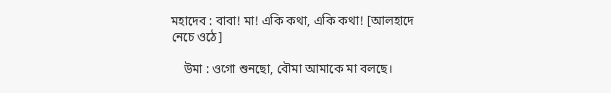মহাদেব : বাবা! মা! একি কথা, একি কথা! [আলহাদে নেচে ওঠে]

    উমা : ওগো শুনছো, বৌমা আমাকে মা বলছে।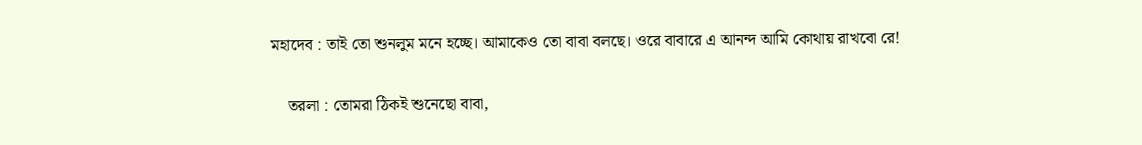মহাদেব : তাই তো শুনলুম মনে হচ্ছে। আমাকেও তো বাবা বলছে। ওরে বাবারে এ আনন্দ আমি কোথায় রাখবো রে!

    তরলা : তোমরা ঠিকই শুনেছো বাবা,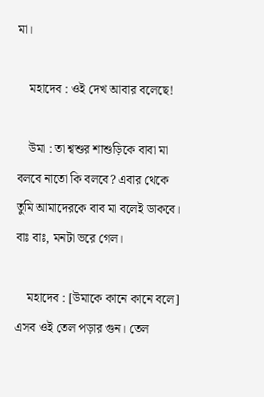মা।

    মহাদেব : ওই দেখ আবার বলেছে!

    উমা : তা শ্বশুর শাশুড়িকে বাবা মা বলবে নাতো কি বলবে? এবার থেকে তুমি আমাদেরকে বাব মা বলেই ডাকবে। বাঃ বাঃ, মনটা ভরে গেল।

    মহাদেব : [উমাকে কানে কানে বলে] এসব ওই তেল পড়ার গুন। তেল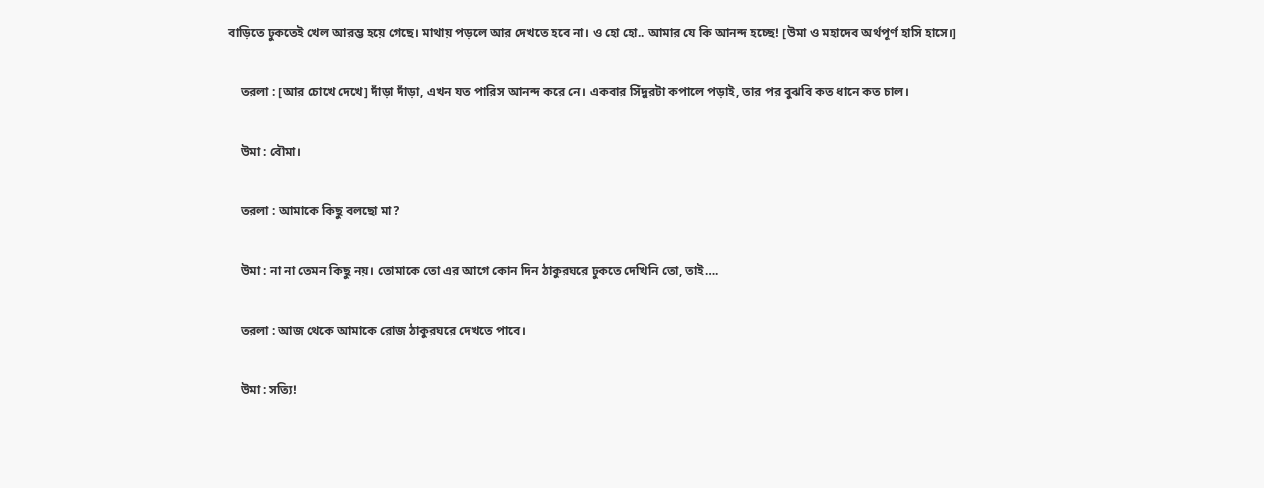বাড়িতে ঢুকতেই খেল আরম্ভ হয়ে গেছে। মাথায় পড়লে আর দেখতে হবে না। ও হো হো.. আমার যে কি আনন্দ হচ্ছে! [উমা ও মহাদেব অর্থপূর্ণ হাসি হাসে।]

    তরলা : [আর চোখে দেখে] দাঁড়া দাঁড়া, এখন যত পারিস আনন্দ করে নে। একবার সিঁদুরটা কপালে পড়াই, তার পর বুঝবি কত ধানে কত চাল।

    উমা : বৌমা।

    তরলা : আমাকে কিছু বলছো মা?

    উমা : না না তেমন কিছু নয়। তোমাকে তো এর আগে কোন দিন ঠাকুরঘরে ঢুকতে দেখিনি তো, তাই….

    তরলা : আজ থেকে আমাকে রোজ ঠাকুরঘরে দেখতে পাবে।

    উমা : সত্যি!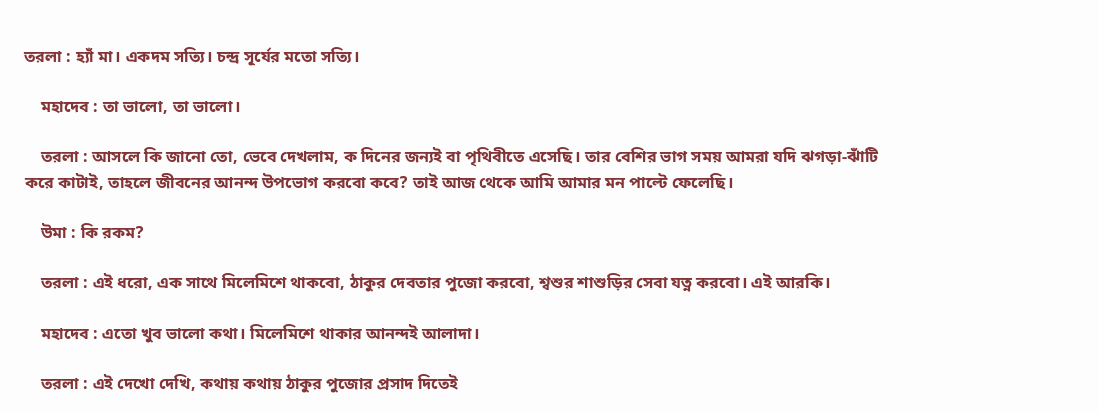তরলা : হ্যাঁ মা। একদম সত্যি। চন্দ্র সূর্যের মতো সত্যি।

    মহাদেব : তা ভালো, তা ভালো।

    তরলা : আসলে কি জানো তো, ভেবে দেখলাম, ক দিনের জন্যই বা পৃথিবীতে এসেছি। তার বেশির ভাগ সময় আমরা যদি ঝগড়া-ঝাঁটি করে কাটাই, তাহলে জীবনের আনন্দ উপভোগ করবো কবে? তাই আজ থেকে আমি আমার মন পাল্টে ফেলেছি।

    উমা : কি রকম?

    তরলা : এই ধরো, এক সাথে মিলেমিশে থাকবো, ঠাকুর দেবতার পুজো করবো, শ্বশুর শাশুড়ির সেবা যত্ন করবো। এই আরকি।

    মহাদেব : এতো খুব ভালো কথা। মিলেমিশে থাকার আনন্দই আলাদা।

    তরলা : এই দেখো দেখি, কথায় কথায় ঠাকুর পুজোর প্রসাদ দিতেই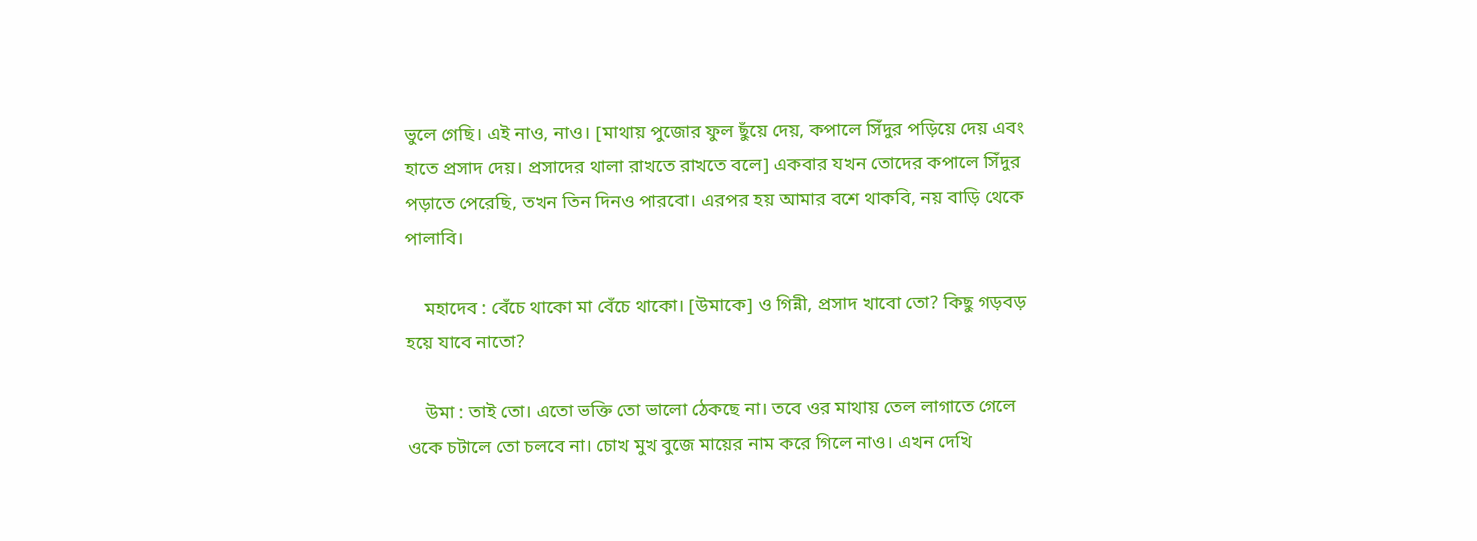ভুলে গেছি। এই নাও, নাও। [মাথায় পুজোর ফুল ছুঁয়ে দেয়, কপালে সিঁদুর পড়িয়ে দেয় এবং হাতে প্রসাদ দেয়। প্রসাদের থালা রাখতে রাখতে বলে] একবার যখন তোদের কপালে সিঁদুর পড়াতে পেরেছি, তখন তিন দিনও পারবো। এরপর হয় আমার বশে থাকবি, নয় বাড়ি থেকে পালাবি।

    মহাদেব : বেঁচে থাকো মা বেঁচে থাকো। [উমাকে] ও গিন্নী, প্রসাদ খাবো তো? কিছু গড়বড় হয়ে যাবে নাতো?

    উমা : তাই তো। এতো ভক্তি তো ভালো ঠেকছে না। তবে ওর মাথায় তেল লাগাতে গেলে ওকে চটালে তো চলবে না। চোখ মুখ বুজে মায়ের নাম করে গিলে নাও। এখন দেখি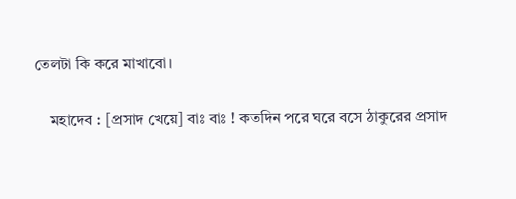তেলটা কি করে মাখাবো।

    মহাদেব : [প্রসাদ খেয়ে] বাঃ বাঃ ! কতদিন পরে ঘরে বসে ঠাকুরের প্রসাদ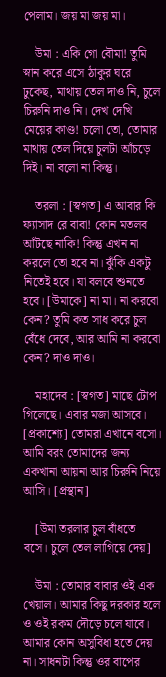পেলাম। জয় মা জয় মা।

    উমা : একি গো বৌমা! তুমি স্নান করে এসে ঠাকুর ঘরে ঢুকেছ, মাথায় তেল দাও নি, চুলে চিরুনি দাও নি। দেখ দেখি মেয়ের কাণ্ড! চলো তো, তোমার মাথায় তেল দিয়ে চুলটা আঁচড়ে দিই। না বলো না কিন্তু।

    তরলা : [স্বগত] এ আবার কি ফ্যাসাদ রে বাবা! কোন মতলব আঁটছে নাকি! কিন্তু এখন না করলে তো হবে না। ঝুঁকি একটু নিতেই হবে। যা বলবে শুনতে হবে। [উমাকে] না মা। না করবো কেন? তুমি কত সাধ করে চুল বেঁধে দেবে, আর আমি না করবো কেন? দাও দাও।

    মহাদেব : [স্বগত] মাছে টোপ গিলেছে। এবার মজা আসবে। [প্রকাশ্যে] তোমরা এখানে বসো। আমি বরং তোমাদের জন্য একখানা আয়না আর চিরুনি নিয়ে আসি। [প্রস্থান]

    [উমা তরলার চুল বাঁধতে বসে। চুলে তেল লাগিয়ে দেয়]

    উমা : তোমার বাবার ওই এক খেয়াল। আমার কিছু দরকার হলে ও ওই রকম দৌড়ে চলে যাবে। আমার কোন অসুবিধা হতে দেয় না। সাধনটা কিন্তু ওর বাপের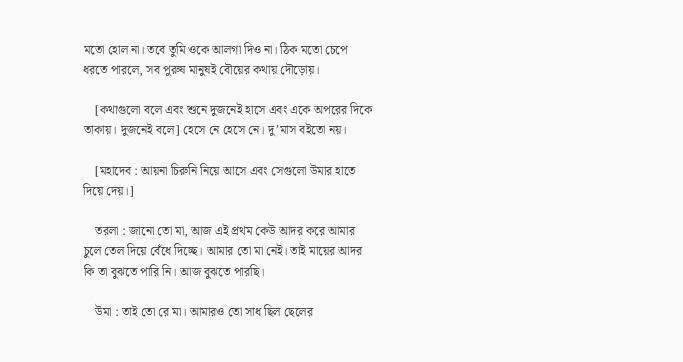মতো হোল না। তবে তুমি ওকে আলগা দিও না। ঠিক মতো চেপে ধরতে পারলে, সব পুরুষ মানুষই বৌয়ের কথায় দৌড়োয়।

    [কথাগুলো বলে এবং শুনে দুজনেই হাসে এবং একে অপরের দিকে তাকায়। দুজনেই বলে] হেসে নে হেসে নে। দু’মাস বইতো নয়।

    [মহাদেব : আয়না চিরুনি নিয়ে আসে এবং সেগুলো উমার হাতে দিয়ে দেয়।]

    তরলা : জানো তো মা, আজ এই প্রথম কেউ আদর করে আমার চুলে তেল দিয়ে বেঁধে দিচ্ছে। আমার তো মা নেই। তাই মায়ের আদর কি তা বুঝতে পারি নি। আজ বুঝতে পারছি।

    উমা : তাই তো রে মা। আমারও তো সাধ ছিল ছেলের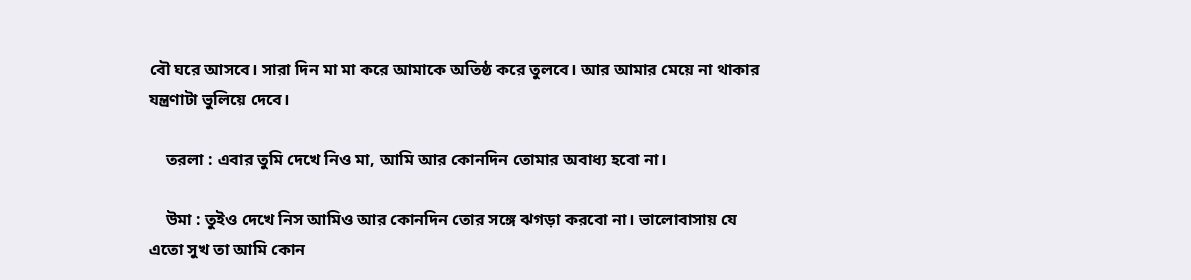বৌ ঘরে আসবে। সারা দিন মা মা করে আমাকে অতিষ্ঠ করে তুলবে। আর আমার মেয়ে না থাকার যন্ত্রণাটা ভুলিয়ে দেবে।

    তরলা : এবার তুমি দেখে নিও মা, আমি আর কোনদিন তোমার অবাধ্য হবো না।

    উমা : তুইও দেখে নিস আমিও আর কোনদিন তোর সঙ্গে ঝগড়া করবো না। ভালোবাসায় যে এতো সুখ তা আমি কোন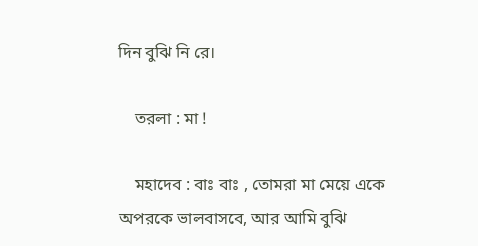দিন বুঝি নি রে।

    তরলা : মা !

    মহাদেব : বাঃ বাঃ , তোমরা মা মেয়ে একে অপরকে ভালবাসবে, আর আমি বুঝি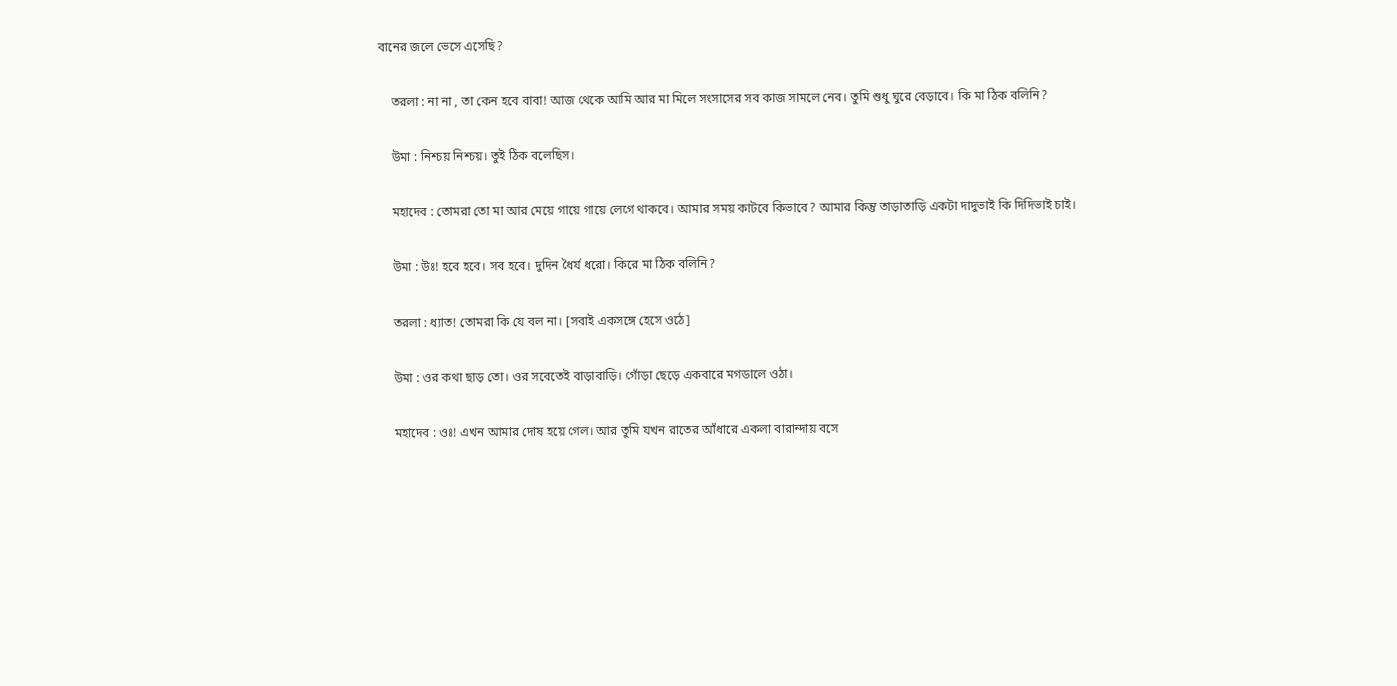বানের জলে ভেসে এসেছি?

    তরলা : না না , তা কেন হবে বাবা! আজ থেকে আমি আর মা মিলে সংসাসের সব কাজ সামলে নেব। তুমি শুধু ঘুরে বেড়াবে। কি মা ঠিক বলিনি?

    উমা : নিশ্চয় নিশ্চয়। তুই ঠিক বলেছিস।

    মহাদেব : তোমরা তো মা আর মেয়ে গায়ে গায়ে লেগে থাকবে। আমার সময় কাটবে কিভাবে? আমার কিন্তু তাড়াতাড়ি একটা দাদুভাই কি দিদিভাই চাই।

    উমা : উঃ! হবে হবে। সব হবে। দুদিন ধৈর্য ধরো। কিরে মা ঠিক বলিনি?

    তরলা : ধ্যাত! তোমরা কি যে বল না। [সবাই একসঙ্গে হেসে ওঠে]

    উমা : ওর কথা ছাড় তো। ওর সবেতেই বাড়াবাড়ি। গোঁড়া ছেড়ে একবারে মগডালে ওঠা।

    মহাদেব : ওঃ! এখন আমার দোষ হয়ে গেল। আর তুমি যখন রাতের আঁধারে একলা বারান্দায় বসে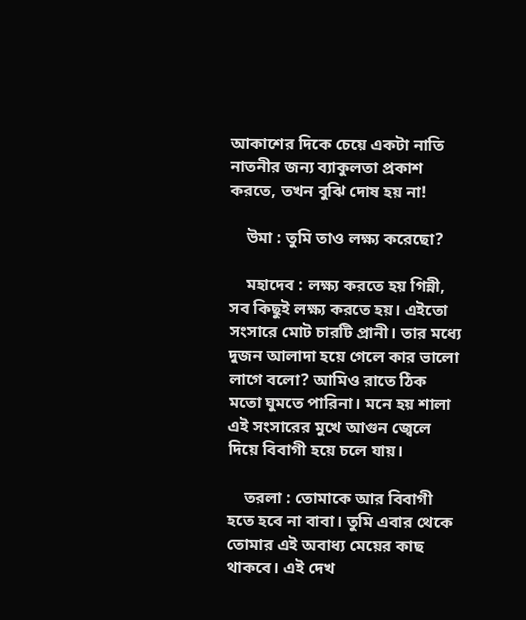আকাশের দিকে চেয়ে একটা নাতি নাতনীর জন্য ব্যাকুলতা প্রকাশ করতে, তখন বুঝি দোষ হয় না!

    উমা : তুমি তাও লক্ষ্য করেছো?

    মহাদেব : লক্ষ্য করতে হয় গিন্নী, সব কিছুই লক্ষ্য করতে হয়। এইতো সংসারে মোট চারটি প্রানী। তার মধ্যে দুজন আলাদা হয়ে গেলে কার ভালো লাগে বলো? আমিও রাতে ঠিক মতো ঘুমতে পারিনা। মনে হয় শালা এই সংসারের মুখে আগুন জ্বেলে দিয়ে বিবাগী হয়ে চলে যায়।

    তরলা : তোমাকে আর বিবাগী হতে হবে না বাবা। তুমি এবার থেকে তোমার এই অবাধ্য মেয়ের কাছ থাকবে। এই দেখ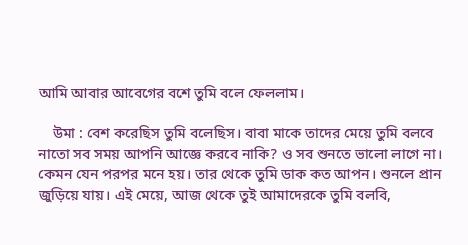আমি আবার আবেগের বশে তুমি বলে ফেললাম।

    উমা : বেশ করেছিস তুমি বলেছিস। বাবা মাকে তাদের মেয়ে তুমি বলবে নাতো সব সময় আপনি আজ্ঞে করবে নাকি? ও সব শুনতে ভালো লাগে না। কেমন যেন পরপর মনে হয়। তার থেকে তুমি ডাক কত আপন। শুনলে প্রান জুড়িয়ে যায়। এই মেয়ে, আজ থেকে তুই আমাদেরকে তুমি বলবি,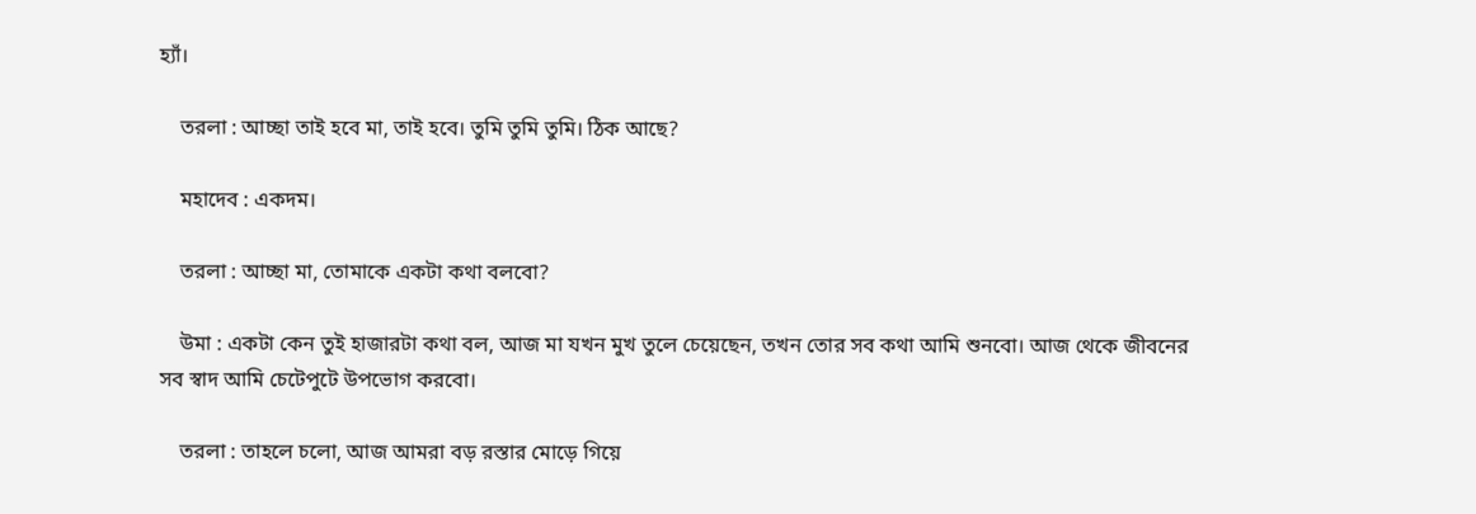হ্যাঁ।

    তরলা : আচ্ছা তাই হবে মা, তাই হবে। তুমি তুমি তুমি। ঠিক আছে?

    মহাদেব : একদম।

    তরলা : আচ্ছা মা, তোমাকে একটা কথা বলবো?

    উমা : একটা কেন তুই হাজারটা কথা বল, আজ মা যখন মুখ তুলে চেয়েছেন, তখন তোর সব কথা আমি শুনবো। আজ থেকে জীবনের সব স্বাদ আমি চেটেপুটে উপভোগ করবো।

    তরলা : তাহলে চলো, আজ আমরা বড় রস্তার মোড়ে গিয়ে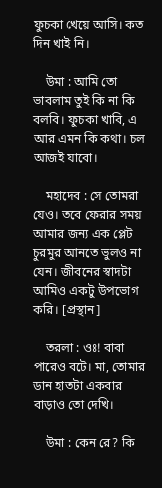ফুচকা খেয়ে আসি। কত দিন খাই নি।

    উমা : আমি তো ভাবলাম তুই কি না কি বলবি। ফুচকা খাবি, এ আর এমন কি কথা। চল আজই যাবো।

    মহাদেব : সে তোমরা যেও। তবে ফেরার সময় আমার জন্য এক প্লেট চুরমুর আনতে ভুলও না যেন। জীবনের স্বাদটা আমিও একটু উপভোগ করি। [প্রস্থান]

    তরলা : ওঃ! বাবা পারেও বটে। মা, তোমার ডান হাতটা একবার বাড়াও তো দেখি।

    উমা : কেন রে? কি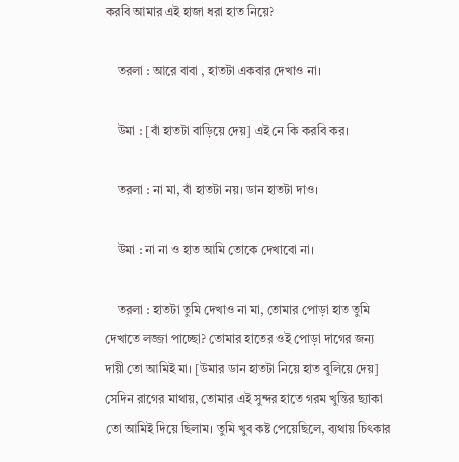করবি আমার এই হাজা ধরা হাত নিয়ে?

    তরলা : আরে বাবা , হাতটা একবার দেখাও না।

    উমা : [বাঁ হাতটা বাড়িয়ে দেয়] এই নে কি করবি কর।

    তরলা : না মা, বাঁ হাতটা নয়। ডান হাতটা দাও।

    উমা : না না ও হাত আমি তোকে দেখাবো না।

    তরলা : হাতটা তুমি দেখাও না মা, তোমার পোড়া হাত তুমি দেখাতে লজ্জা পাচ্ছো? তোমার হাতের ওই পোড়া দাগের জন্য দায়ী তো আমিই মা। [উমার ডান হাতটা নিয়ে হাত বুলিয়ে দেয়] সেদিন রাগের মাথায়, তোমার এই সুন্দর হাতে গরম খুন্তির ছ্যাকা তো আমিই দিয়ে ছিলাম। তুমি খুব কষ্ট পেয়েছিলে, ব্যথায় চিৎকার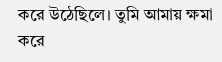করে উঠেছিলে। তুমি আমায় ক্ষমা করে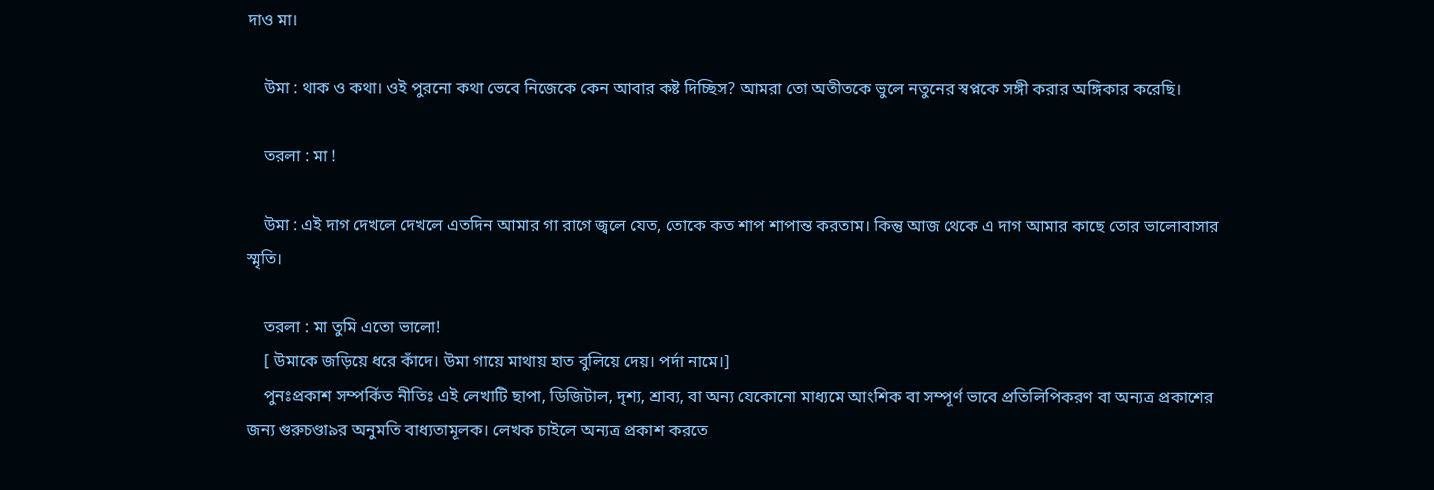দাও মা।

    উমা : থাক ও কথা। ওই পুরনো কথা ভেবে নিজেকে কেন আবার কষ্ট দিচ্ছিস? আমরা তো অতীতকে ভুলে নতুনের স্বপ্নকে সঙ্গী করার অঙ্গিকার করেছি।

    তরলা : মা !

    উমা : এই দাগ দেখলে দেখলে এতদিন আমার গা রাগে জ্বলে যেত, তোকে কত শাপ শাপান্ত করতাম। কিন্তু আজ থেকে এ দাগ আমার কাছে তোর ভালোবাসার স্মৃতি।

    তরলা : মা তুমি এতো ভালো!
    [ উমাকে জড়িয়ে ধরে কাঁদে। উমা গায়ে মাথায় হাত বুলিয়ে দেয়। পর্দা নামে।]
    পুনঃপ্রকাশ সম্পর্কিত নীতিঃ এই লেখাটি ছাপা, ডিজিটাল, দৃশ্য, শ্রাব্য, বা অন্য যেকোনো মাধ্যমে আংশিক বা সম্পূর্ণ ভাবে প্রতিলিপিকরণ বা অন্যত্র প্রকাশের জন্য গুরুচণ্ডা৯র অনুমতি বাধ্যতামূলক। লেখক চাইলে অন্যত্র প্রকাশ করতে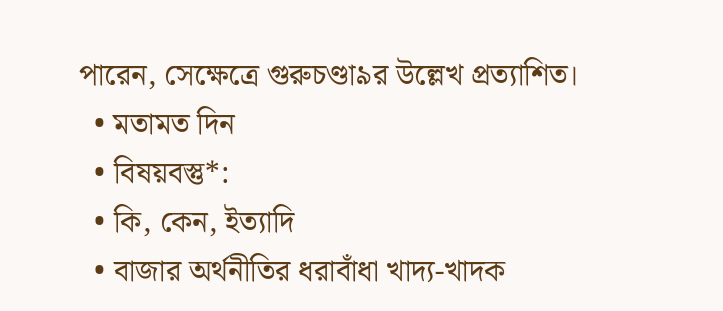পারেন, সেক্ষেত্রে গুরুচণ্ডা৯র উল্লেখ প্রত্যাশিত।
  • মতামত দিন
  • বিষয়বস্তু*:
  • কি, কেন, ইত্যাদি
  • বাজার অর্থনীতির ধরাবাঁধা খাদ্য-খাদক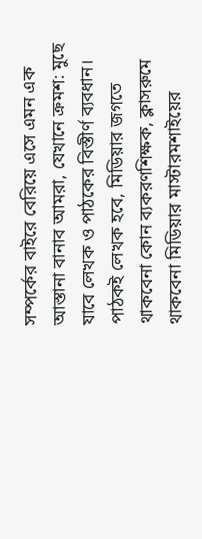সম্পর্কের বাইরে বেরিয়ে এসে এমন এক আস্তানা বানাব আমরা, যেখানে ক্রমশ: মুছে যাবে লেখক ও পাঠকের বিস্তীর্ণ ব্যবধান। পাঠকই লেখক হবে, মিডিয়ার জগতে থাকবেনা কোন ব্যকরণশিক্ষক, ক্লাসরুমে থাকবেনা মিডিয়ার মাস্টারমশাইয়ের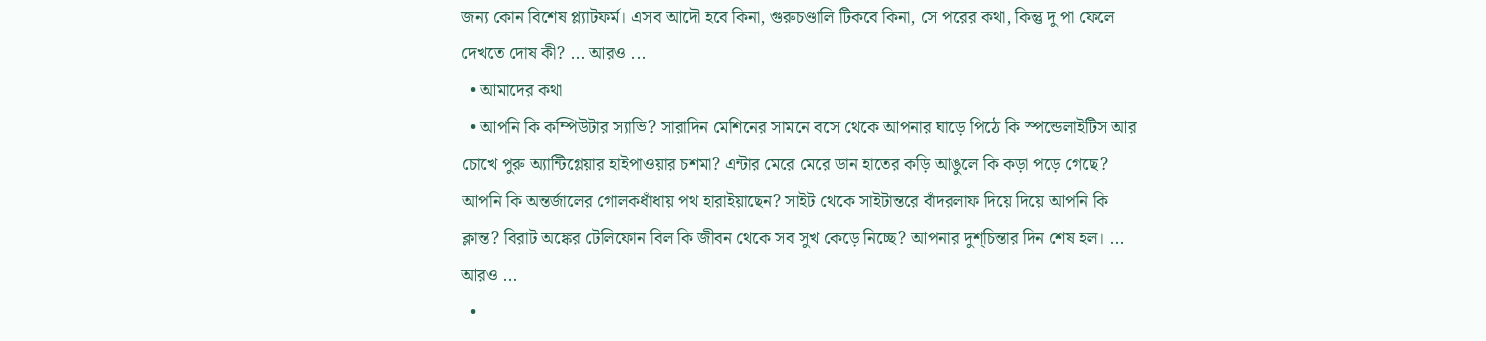জন্য কোন বিশেষ প্ল্যাটফর্ম। এসব আদৌ হবে কিনা, গুরুচণ্ডালি টিকবে কিনা, সে পরের কথা, কিন্তু দু পা ফেলে দেখতে দোষ কী? ... আরও ...
  • আমাদের কথা
  • আপনি কি কম্পিউটার স্যাভি? সারাদিন মেশিনের সামনে বসে থেকে আপনার ঘাড়ে পিঠে কি স্পন্ডেলাইটিস আর চোখে পুরু অ্যান্টিগ্লেয়ার হাইপাওয়ার চশমা? এন্টার মেরে মেরে ডান হাতের কড়ি আঙুলে কি কড়া পড়ে গেছে? আপনি কি অন্তর্জালের গোলকধাঁধায় পথ হারাইয়াছেন? সাইট থেকে সাইটান্তরে বাঁদরলাফ দিয়ে দিয়ে আপনি কি ক্লান্ত? বিরাট অঙ্কের টেলিফোন বিল কি জীবন থেকে সব সুখ কেড়ে নিচ্ছে? আপনার দুশ্‌চিন্তার দিন শেষ হল। ... আরও ...
  •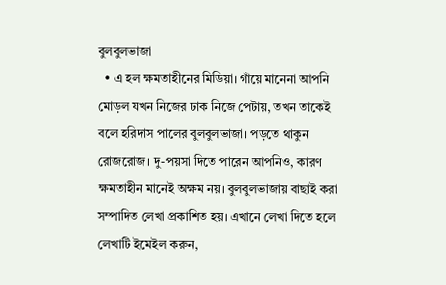বুলবুলভাজা
  • এ হল ক্ষমতাহীনের মিডিয়া। গাঁয়ে মানেনা আপনি মোড়ল যখন নিজের ঢাক নিজে পেটায়, তখন তাকেই বলে হরিদাস পালের বুলবুলভাজা। পড়তে থাকুন রোজরোজ। দু-পয়সা দিতে পারেন আপনিও, কারণ ক্ষমতাহীন মানেই অক্ষম নয়। বুলবুলভাজায় বাছাই করা সম্পাদিত লেখা প্রকাশিত হয়। এখানে লেখা দিতে হলে লেখাটি ইমেইল করুন,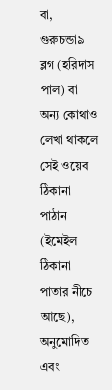বা, গুরুচন্ডা৯ ব্লগ (হরিদাস পাল) বা অন্য কোথাও লেখা থাকলে সেই ওয়েব ঠিকানা পাঠান (ইমেইল ঠিকানা পাতার নীচে আছে), অনুমোদিত এবং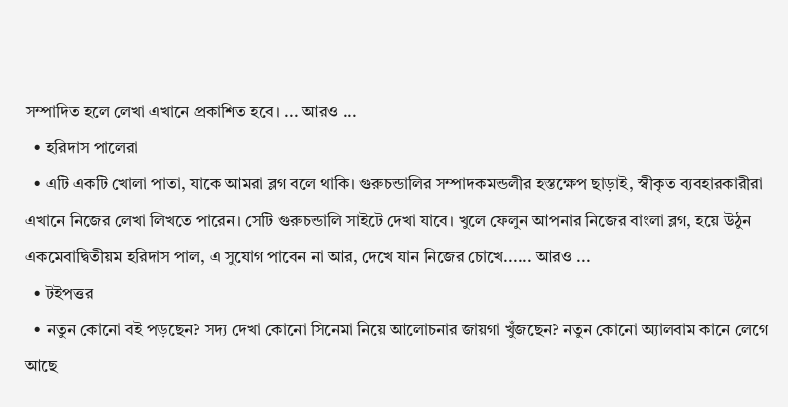সম্পাদিত হলে লেখা এখানে প্রকাশিত হবে। ... আরও ...
  • হরিদাস পালেরা
  • এটি একটি খোলা পাতা, যাকে আমরা ব্লগ বলে থাকি। গুরুচন্ডালির সম্পাদকমন্ডলীর হস্তক্ষেপ ছাড়াই, স্বীকৃত ব্যবহারকারীরা এখানে নিজের লেখা লিখতে পারেন। সেটি গুরুচন্ডালি সাইটে দেখা যাবে। খুলে ফেলুন আপনার নিজের বাংলা ব্লগ, হয়ে উঠুন একমেবাদ্বিতীয়ম হরিদাস পাল, এ সুযোগ পাবেন না আর, দেখে যান নিজের চোখে...... আরও ...
  • টইপত্তর
  • নতুন কোনো বই পড়ছেন? সদ্য দেখা কোনো সিনেমা নিয়ে আলোচনার জায়গা খুঁজছেন? নতুন কোনো অ্যালবাম কানে লেগে আছে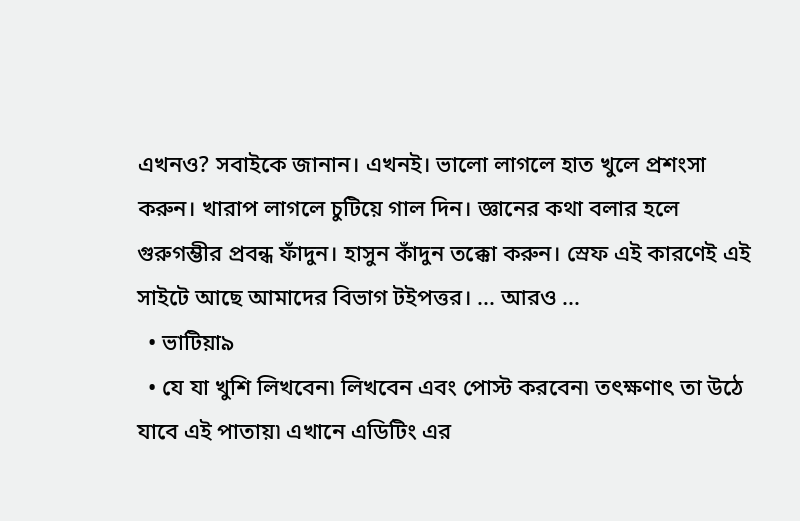এখনও? সবাইকে জানান। এখনই। ভালো লাগলে হাত খুলে প্রশংসা করুন। খারাপ লাগলে চুটিয়ে গাল দিন। জ্ঞানের কথা বলার হলে গুরুগম্ভীর প্রবন্ধ ফাঁদুন। হাসুন কাঁদুন তক্কো করুন। স্রেফ এই কারণেই এই সাইটে আছে আমাদের বিভাগ টইপত্তর। ... আরও ...
  • ভাটিয়া৯
  • যে যা খুশি লিখবেন৷ লিখবেন এবং পোস্ট করবেন৷ তৎক্ষণাৎ তা উঠে যাবে এই পাতায়৷ এখানে এডিটিং এর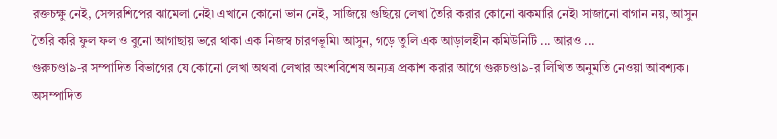রক্তচক্ষু নেই, সেন্সরশিপের ঝামেলা নেই৷ এখানে কোনো ভান নেই, সাজিয়ে গুছিয়ে লেখা তৈরি করার কোনো ঝকমারি নেই৷ সাজানো বাগান নয়, আসুন তৈরি করি ফুল ফল ও বুনো আগাছায় ভরে থাকা এক নিজস্ব চারণভূমি৷ আসুন, গড়ে তুলি এক আড়ালহীন কমিউনিটি ... আরও ...
গুরুচণ্ডা৯-র সম্পাদিত বিভাগের যে কোনো লেখা অথবা লেখার অংশবিশেষ অন্যত্র প্রকাশ করার আগে গুরুচণ্ডা৯-র লিখিত অনুমতি নেওয়া আবশ্যক। অসম্পাদিত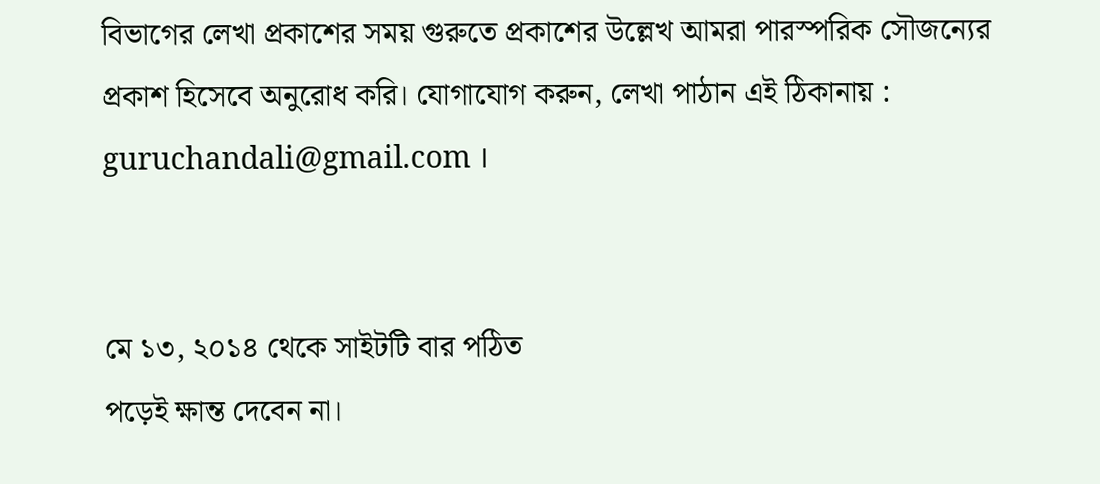বিভাগের লেখা প্রকাশের সময় গুরুতে প্রকাশের উল্লেখ আমরা পারস্পরিক সৌজন্যের প্রকাশ হিসেবে অনুরোধ করি। যোগাযোগ করুন, লেখা পাঠান এই ঠিকানায় : guruchandali@gmail.com ।


মে ১৩, ২০১৪ থেকে সাইটটি বার পঠিত
পড়েই ক্ষান্ত দেবেন না।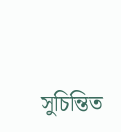সুচিন্তিত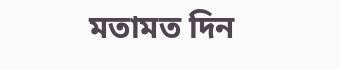মতামত দিন